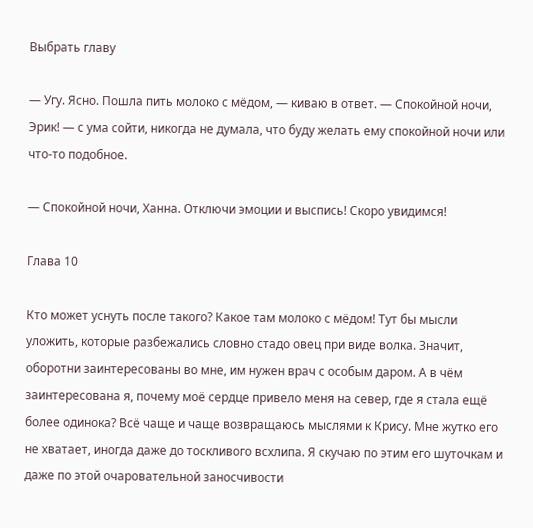Выбрать главу

— Угу. Ясно. Пошла пить молоко с мёдом, — киваю в ответ. — Спокойной ночи, Эрик! — с ума сойти, никогда не думала, что буду желать ему спокойной ночи или что-то подобное.

— Спокойной ночи, Ханна. Отключи эмоции и выспись! Скоро увидимся!

Глава 10

Кто может уснуть после такого? Какое там молоко с мёдом! Тут бы мысли уложить, которые разбежались словно стадо овец при виде волка. Значит, оборотни заинтересованы во мне, им нужен врач с особым даром. А в чём заинтересована я, почему моё сердце привело меня на север, где я стала ещё более одинока? Всё чаще и чаще возвращаюсь мыслями к Крису. Мне жутко его не хватает, иногда даже до тоскливого всхлипа. Я скучаю по этим его шуточкам и даже по этой очаровательной заносчивости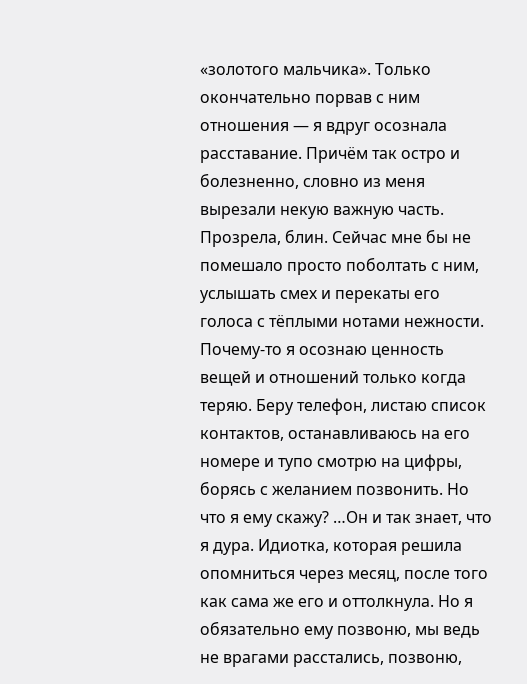«золотого мальчика». Только окончательно порвав с ним отношения — я вдруг осознала расставание. Причём так остро и болезненно, словно из меня вырезали некую важную часть. Прозрела, блин. Сейчас мне бы не помешало просто поболтать с ним, услышать смех и перекаты его голоса с тёплыми нотами нежности. Почему-то я осознаю ценность вещей и отношений только когда теряю. Беру телефон, листаю список контактов, останавливаюсь на его номере и тупо смотрю на цифры, борясь с желанием позвонить. Но что я ему скажу? …Он и так знает, что я дура. Идиотка, которая решила опомниться через месяц, после того как сама же его и оттолкнула. Но я обязательно ему позвоню, мы ведь не врагами расстались, позвоню,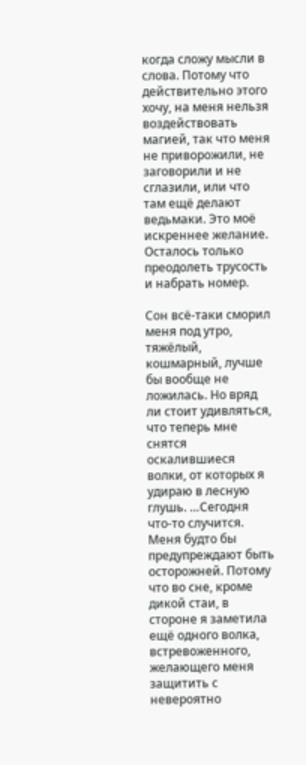когда сложу мысли в слова. Потому что действительно этого хочу, на меня нельзя воздействовать магией, так что меня не приворожили, не заговорили и не сглазили, или что там ещё делают ведьмаки. Это моё искреннее желание. Осталось только преодолеть трусость и набрать номер.

Сон всё-таки сморил меня под утро, тяжёлый, кошмарный, лучше бы вообще не ложилась. Но вряд ли стоит удивляться, что теперь мне снятся оскалившиеся волки, от которых я удираю в лесную глушь. …Сегодня что-то случится. Меня будто бы предупреждают быть осторожней. Потому что во сне, кроме дикой стаи, в стороне я заметила ещё одного волка, встревоженного, желающего меня защитить с невероятно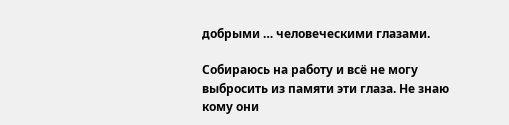добрыми … человеческими глазами.

Собираюсь на работу и всё не могу выбросить из памяти эти глаза. Не знаю кому они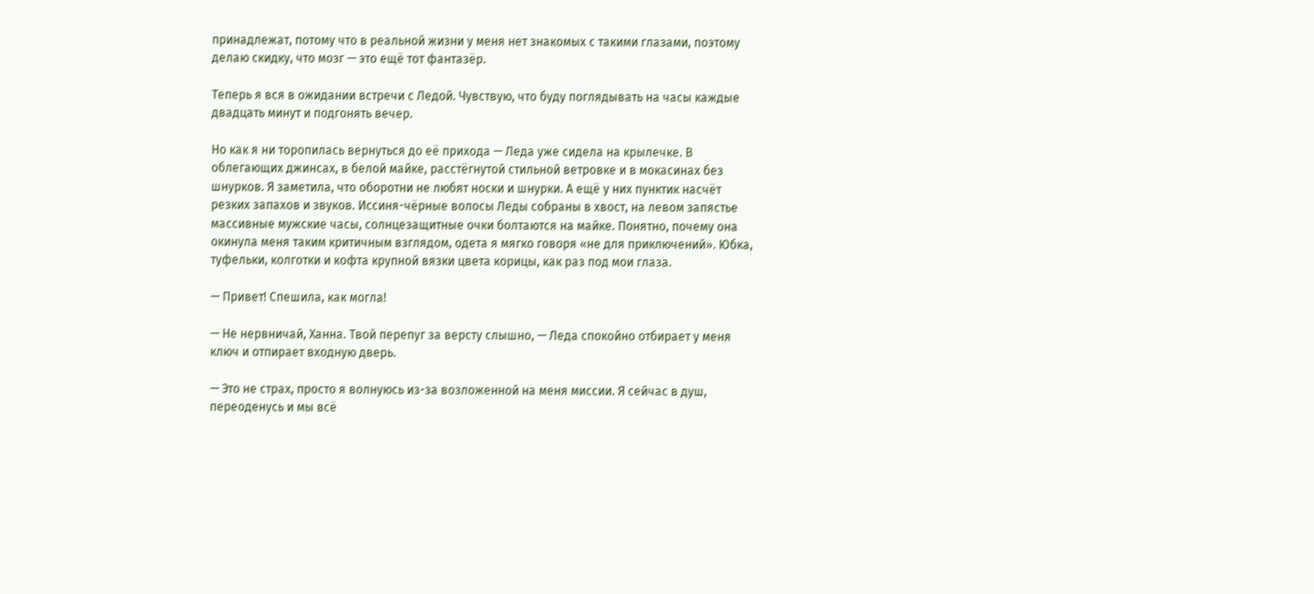принадлежат, потому что в реальной жизни у меня нет знакомых с такими глазами, поэтому делаю скидку, что мозг — это ещё тот фантазёр.

Теперь я вся в ожидании встречи с Ледой. Чувствую, что буду поглядывать на часы каждые двадцать минут и подгонять вечер.

Но как я ни торопилась вернуться до её прихода — Леда уже сидела на крылечке. В облегающих джинсах, в белой майке, расстёгнутой стильной ветровке и в мокасинах без шнурков. Я заметила, что оборотни не любят носки и шнурки. А ещё у них пунктик насчёт резких запахов и звуков. Иссиня-чёрные волосы Леды собраны в хвост, на левом запястье массивные мужские часы, солнцезащитные очки болтаются на майке. Понятно, почему она окинула меня таким критичным взглядом, одета я мягко говоря «не для приключений». Юбка, туфельки, колготки и кофта крупной вязки цвета корицы, как раз под мои глаза.

— Привет! Спешила, как могла!

— Не нервничай, Ханна. Твой перепуг за версту слышно, — Леда спокойно отбирает у меня ключ и отпирает входную дверь.

— Это не страх, просто я волнуюсь из-за возложенной на меня миссии. Я сейчас в душ, переоденусь и мы всё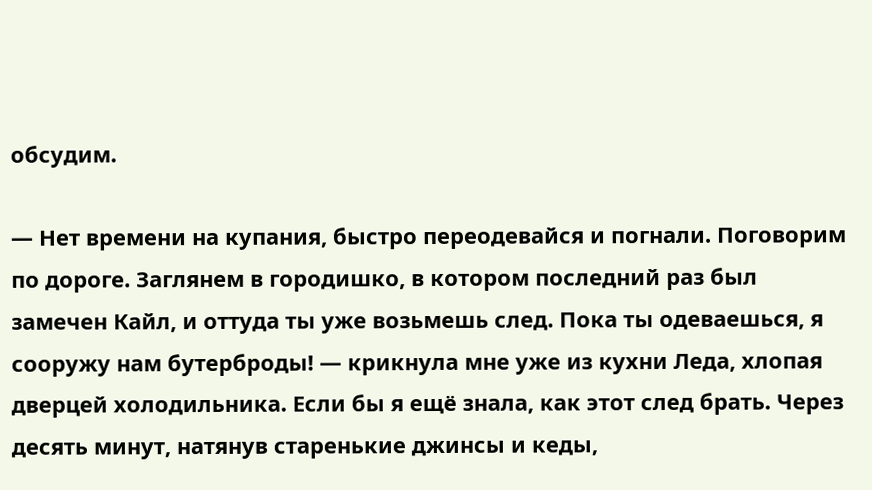обсудим.

— Нет времени на купания, быстро переодевайся и погнали. Поговорим по дороге. Заглянем в городишко, в котором последний раз был замечен Кайл, и оттуда ты уже возьмешь след. Пока ты одеваешься, я сооружу нам бутерброды! — крикнула мне уже из кухни Леда, хлопая дверцей холодильника. Если бы я ещё знала, как этот след брать. Через десять минут, натянув старенькие джинсы и кеды,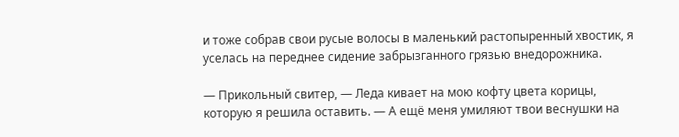и тоже собрав свои русые волосы в маленький растопыренный хвостик, я уселась на переднее сидение забрызганного грязью внедорожника.

— Прикольный свитер, — Леда кивает на мою кофту цвета корицы, которую я решила оставить. — А ещё меня умиляют твои веснушки на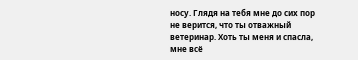носу. Глядя на тебя мне до сих пор не верится, что ты отважный ветеринар. Хоть ты меня и спасла, мне всё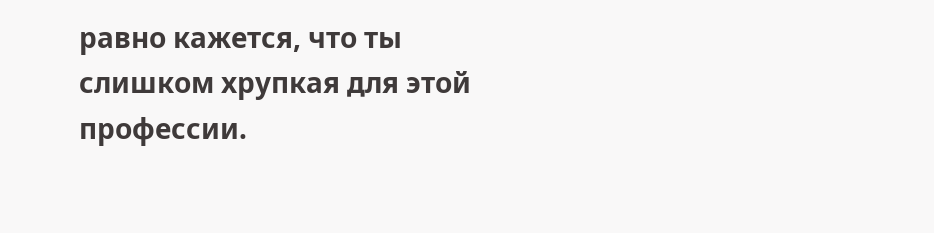равно кажется, что ты слишком хрупкая для этой профессии.